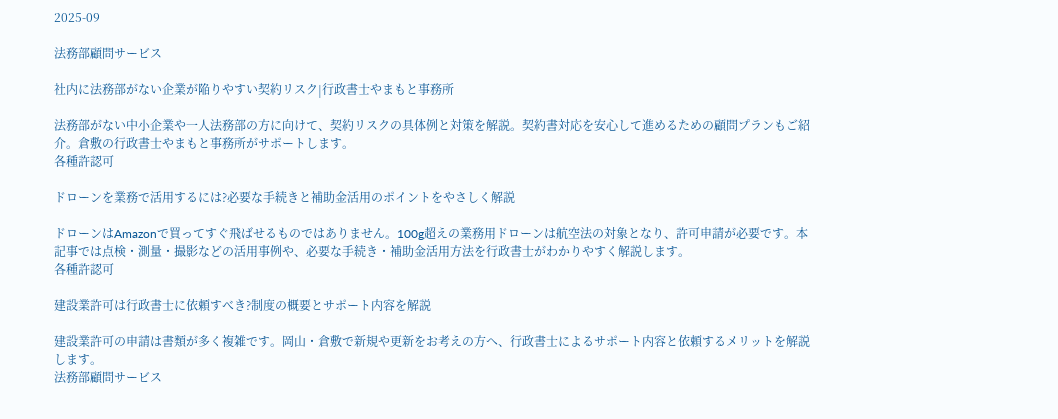2025-09

法務部顧問サービス

社内に法務部がない企業が陥りやすい契約リスク|行政書士やまもと事務所

法務部がない中小企業や一人法務部の方に向けて、契約リスクの具体例と対策を解説。契約書対応を安心して進めるための顧問プランもご紹介。倉敷の行政書士やまもと事務所がサポートします。
各種許認可

ドローンを業務で活用するには?必要な手続きと補助金活用のポイントをやさしく解説

ドローンはAmazonで買ってすぐ飛ばせるものではありません。100g超えの業務用ドローンは航空法の対象となり、許可申請が必要です。本記事では点検・測量・撮影などの活用事例や、必要な手続き・補助金活用方法を行政書士がわかりやすく解説します。
各種許認可

建設業許可は行政書士に依頼すべき?制度の概要とサポート内容を解説

建設業許可の申請は書類が多く複雑です。岡山・倉敷で新規や更新をお考えの方へ、行政書士によるサポート内容と依頼するメリットを解説します。
法務部顧問サービス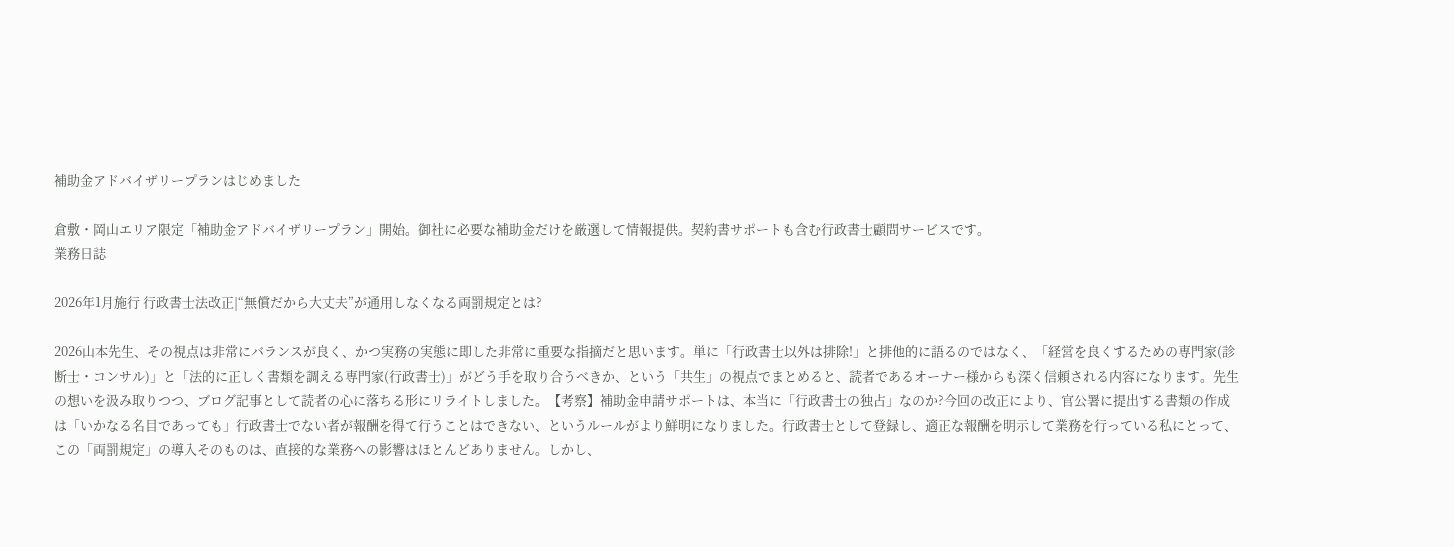補助金アドバイザリープランはじめました

倉敷・岡山エリア限定「補助金アドバイザリープラン」開始。御社に必要な補助金だけを厳選して情報提供。契約書サポートも含む行政書士顧問サービスです。
業務日誌

2026年1月施行 行政書士法改正|“無償だから大丈夫”が通用しなくなる両罰規定とは?

2026山本先生、その視点は非常にバランスが良く、かつ実務の実態に即した非常に重要な指摘だと思います。単に「行政書士以外は排除!」と排他的に語るのではなく、「経営を良くするための専門家(診断士・コンサル)」と「法的に正しく書類を調える専門家(行政書士)」がどう手を取り合うべきか、という「共生」の視点でまとめると、読者であるオーナー様からも深く信頼される内容になります。先生の想いを汲み取りつつ、ブログ記事として読者の心に落ちる形にリライトしました。【考察】補助金申請サポートは、本当に「行政書士の独占」なのか?今回の改正により、官公署に提出する書類の作成は「いかなる名目であっても」行政書士でない者が報酬を得て行うことはできない、というルールがより鮮明になりました。行政書士として登録し、適正な報酬を明示して業務を行っている私にとって、この「両罰規定」の導入そのものは、直接的な業務への影響はほとんどありません。しかし、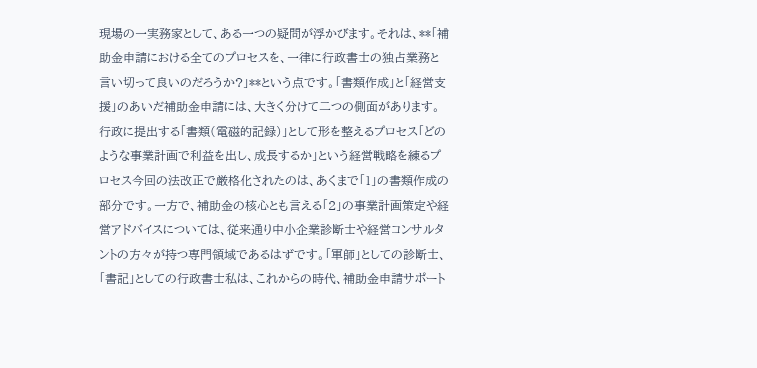現場の一実務家として、ある一つの疑問が浮かびます。それは、**「補助金申請における全てのプロセスを、一律に行政書士の独占業務と言い切って良いのだろうか?」**という点です。「書類作成」と「経営支援」のあいだ補助金申請には、大きく分けて二つの側面があります。行政に提出する「書類(電磁的記録)」として形を整えるプロセス「どのような事業計画で利益を出し、成長するか」という経営戦略を練るプロセス今回の法改正で厳格化されたのは、あくまで「1」の書類作成の部分です。一方で、補助金の核心とも言える「2」の事業計画策定や経営アドバイスについては、従来通り中小企業診断士や経営コンサルタントの方々が持つ専門領域であるはずです。「軍師」としての診断士、「書記」としての行政書士私は、これからの時代、補助金申請サポート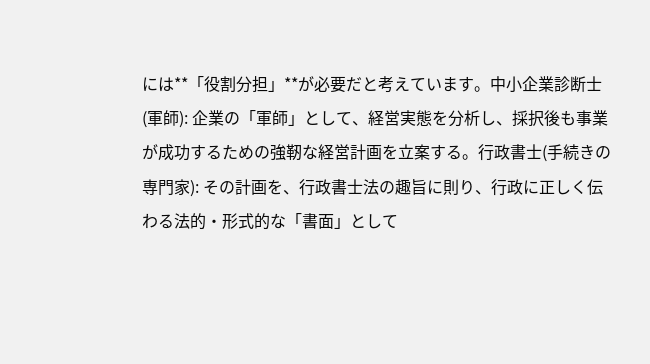には**「役割分担」**が必要だと考えています。中小企業診断士(軍師): 企業の「軍師」として、経営実態を分析し、採択後も事業が成功するための強靭な経営計画を立案する。行政書士(手続きの専門家): その計画を、行政書士法の趣旨に則り、行政に正しく伝わる法的・形式的な「書面」として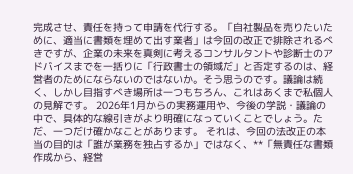完成させ、責任を持って申請を代行する。「自社製品を売りたいために、適当に書類を埋めて出す業者」は今回の改正で排除されるべきですが、企業の未来を真剣に考えるコンサルタントや診断士のアドバイスまでを一括りに「行政書士の領域だ」と否定するのは、経営者のためにならないのではないか。そう思うのです。議論は続く、しかし目指すべき場所は一つもちろん、これはあくまで私個人の見解です。 2026年1月からの実務運用や、今後の学説・議論の中で、具体的な線引きがより明確になっていくことでしょう。ただ、一つだけ確かなことがあります。 それは、今回の法改正の本当の目的は「誰が業務を独占するか」ではなく、**「無責任な書類作成から、経営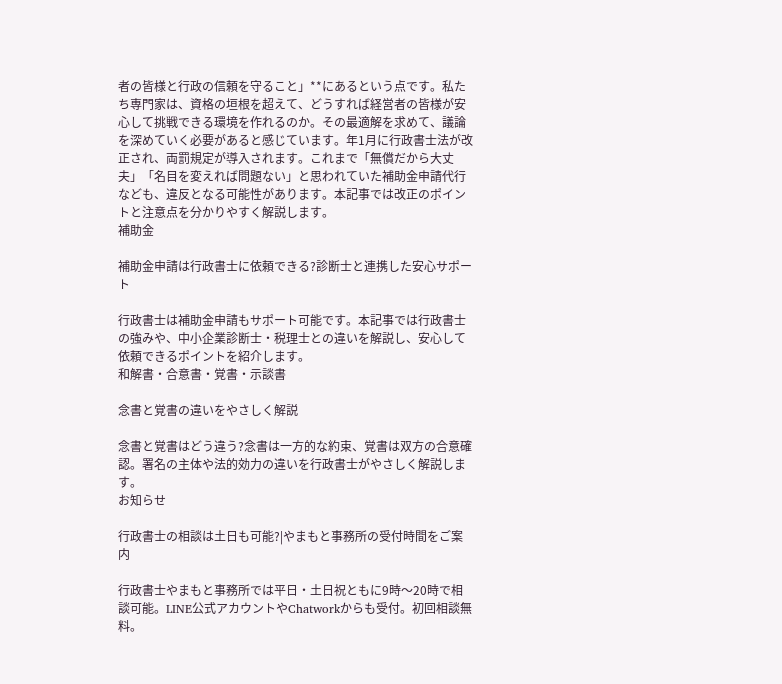者の皆様と行政の信頼を守ること」**にあるという点です。私たち専門家は、資格の垣根を超えて、どうすれば経営者の皆様が安心して挑戦できる環境を作れるのか。その最適解を求めて、議論を深めていく必要があると感じています。年1月に行政書士法が改正され、両罰規定が導入されます。これまで「無償だから大丈夫」「名目を変えれば問題ない」と思われていた補助金申請代行なども、違反となる可能性があります。本記事では改正のポイントと注意点を分かりやすく解説します。
補助金

補助金申請は行政書士に依頼できる?診断士と連携した安心サポート

行政書士は補助金申請もサポート可能です。本記事では行政書士の強みや、中小企業診断士・税理士との違いを解説し、安心して依頼できるポイントを紹介します。
和解書・合意書・覚書・示談書

念書と覚書の違いをやさしく解説

念書と覚書はどう違う?念書は一方的な約束、覚書は双方の合意確認。署名の主体や法的効力の違いを行政書士がやさしく解説します。
お知らせ

行政書士の相談は土日も可能?|やまもと事務所の受付時間をご案内

行政書士やまもと事務所では平日・土日祝ともに9時〜20時で相談可能。LINE公式アカウントやChatworkからも受付。初回相談無料。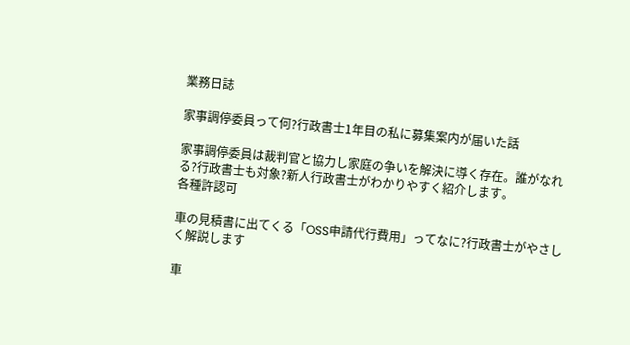業務日誌

家事調停委員って何?行政書士1年目の私に募集案内が届いた話

家事調停委員は裁判官と協力し家庭の争いを解決に導く存在。誰がなれる?行政書士も対象?新人行政書士がわかりやすく紹介します。
各種許認可

車の見積書に出てくる「OSS申請代行費用」ってなに?行政書士がやさしく解説します

車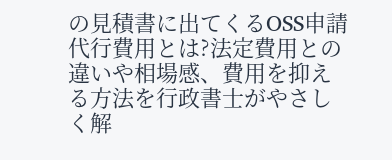の見積書に出てくるOSS申請代行費用とは?法定費用との違いや相場感、費用を抑える方法を行政書士がやさしく解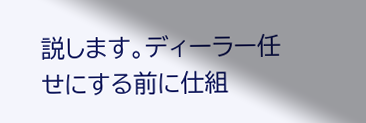説します。ディーラー任せにする前に仕組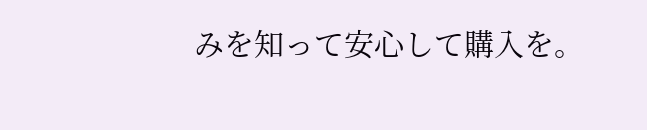みを知って安心して購入を。